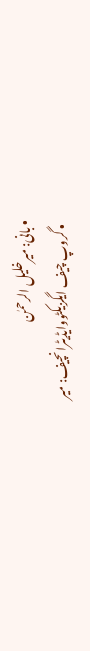• بانی: میرخلیل الرحمٰن
  • گروپ چیف ایگزیکٹووایڈیٹرانچیف: میر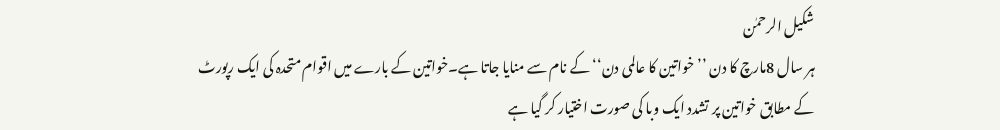شکیل الرحمٰن
ہر سال 8مارچ کا دن ’’خواتین کا عالمی دن‘‘ کے نام سے منایا جاتا ہے۔خواتین کے بارے میں اقوام متحدہ کی ایک رپورٹ کے مطابق خواتین پر تشدد ایک وبا کی صورت اختیار کر گیا ہے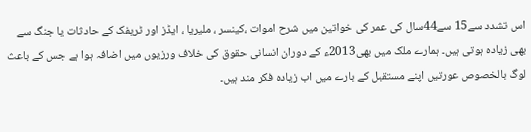اس تشدد سے15 سے44سال کی عمر کی خواتین میں شرح اموات ،کینسر ، ملیریا ، ایڈز اور ٹریفک کے حادثات یا جنگ سے بھی زیادہ ہوتی ہیں۔ ہمارے ملک میں بھی2013ء کے دوران انسانی حقوق کی خلاف ورزیوں میں اضافہ ہوا ہے جس کے باعث لوگ بالخصوص عورتیں اپنے مستقبل کے بارے میں اب زیادہ فکر مند ہیں۔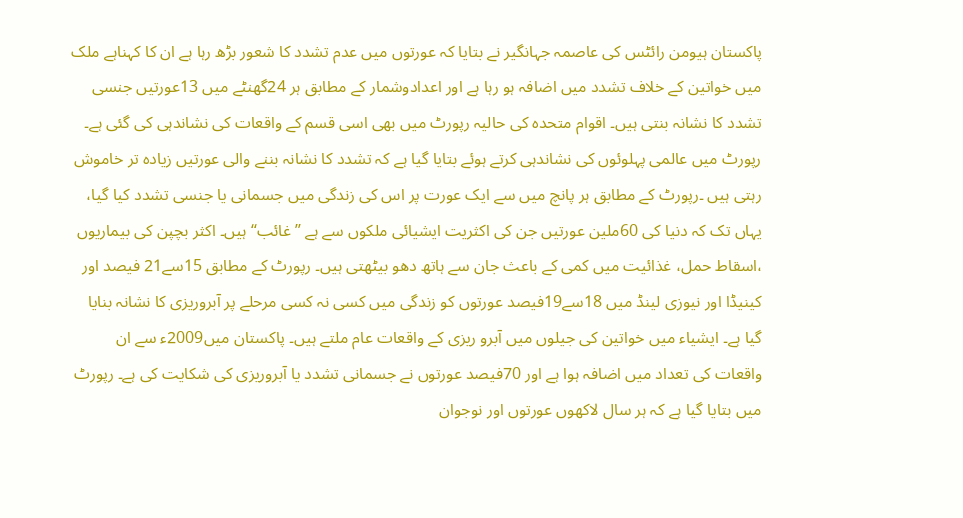پاکستان ہیومن رائٹس کی عاصمہ جہانگیر نے بتایا کہ عورتوں میں عدم تشدد کا شعور بڑھ رہا ہے ان کا کہناہے ملک میں خواتین کے خلاف تشدد میں اضافہ ہو رہا ہے اور اعدادوشمار کے مطابق ہر 24گھنٹے میں 13عورتیں جنسی تشدد کا نشانہ بنتی ہیں۔ اقوام متحدہ کی حالیہ رپورٹ میں بھی اسی قسم کے واقعات کی نشاندہی کی گئی ہے۔ رپورٹ میں عالمی پہلوئوں کی نشاندہی کرتے ہوئے بتایا گیا ہے کہ تشدد کا نشانہ بننے والی عورتیں زیادہ تر خاموش رہتی ہیں ۔رپورٹ کے مطابق ہر پانچ میں سے ایک عورت پر اس کی زندگی میں جسمانی یا جنسی تشدد کیا گیا، یہاں تک کہ دنیا کی 60ملین عورتیں جن کی اکثریت ایشیائی ملکوں سے ہے ’’غائب‘‘ ہیں۔ اکثر بچپن کی بیماریوں ،اسقاط حمل، غذائیت میں کمی کے باعث جان سے ہاتھ دھو بیٹھتی ہیں۔ رپورٹ کے مطابق 15سے21 فیصد اور کینیڈا اور نیوزی لینڈ میں 18سے19فیصد عورتوں کو زندگی میں کسی نہ کسی مرحلے پر آبروریزی کا نشانہ بنایا گیا ہے۔ ایشیاء میں خواتین کی جیلوں میں آبرو ریزی کے واقعات عام ملتے ہیں۔ پاکستان میں2009ء سے ان واقعات کی تعداد میں اضافہ ہوا ہے اور 70فیصد عورتوں نے جسمانی تشدد یا آبروریزی کی شکایت کی ہے۔ رپورٹ میں بتایا گیا ہے کہ ہر سال لاکھوں عورتوں اور نوجوان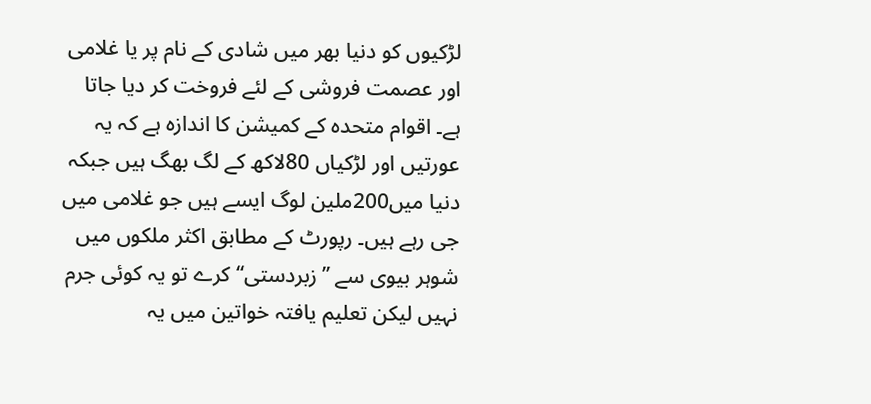لڑکیوں کو دنیا بھر میں شادی کے نام پر یا غلامی اور عصمت فروشی کے لئے فروخت کر دیا جاتا ہے۔ اقوام متحدہ کے کمیشن کا اندازہ ہے کہ یہ عورتیں اور لڑکیاں 80لاکھ کے لگ بھگ ہیں جبکہ دنیا میں200ملین لوگ ایسے ہیں جو غلامی میں جی رہے ہیں۔ رپورٹ کے مطابق اکثر ملکوں میں شوہر بیوی سے ’’زبردستی‘‘ کرے تو یہ کوئی جرم نہیں لیکن تعلیم یافتہ خواتین میں یہ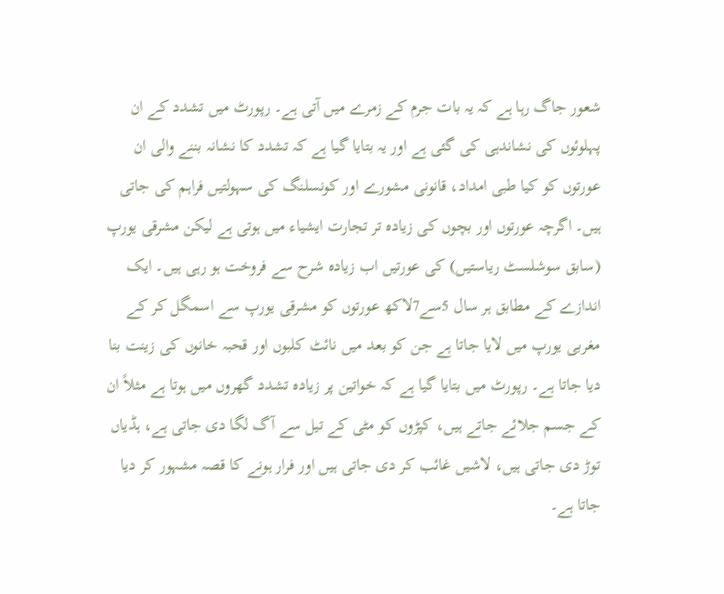شعور جاگ رہا ہے کہ یہ بات جرم کے زمرے میں آتی ہے۔ رپورٹ میں تشدد کے ان پہلوئوں کی نشاندہی کی گئی ہے اور یہ بتایا گیا ہے کہ تشدد کا نشانہ بننے والی ان عورتوں کو کیا طبی امداد، قانونی مشورے اور کونسلنگ کی سہولتیں فراہم کی جاتی ہیں۔ اگرچہ عورتوں اور بچوں کی زیادہ تر تجارت ایشیاء میں ہوتی ہے لیکن مشرقی یورپ (سابق سوشلسٹ ریاستیں) کی عورتیں اب زیادہ شرح سے فروخت ہو رہی ہیں۔ ایک اندازے کے مطابق ہر سال 5سے7لاکھ عورتوں کو مشرقی یورپ سے اسمگل کر کے مغربی یورپ میں لایا جاتا ہے جن کو بعد میں نائٹ کلبوں اور قحبہ خانوں کی زینت بنا دیا جاتا ہے۔ رپورٹ میں بتایا گیا ہے کہ خواتین پر زیادہ تشدد گھروں میں ہوتا ہے مثلاً ان کے جسم جلائے جاتے ہیں، کپڑوں کو مٹی کے تیل سے آگ لگا دی جاتی ہے، ہڈیاں توڑ دی جاتی ہیں، لاشیں غائب کر دی جاتی ہیں اور فرار ہونے کا قصہ مشہور کر دیا جاتا ہے۔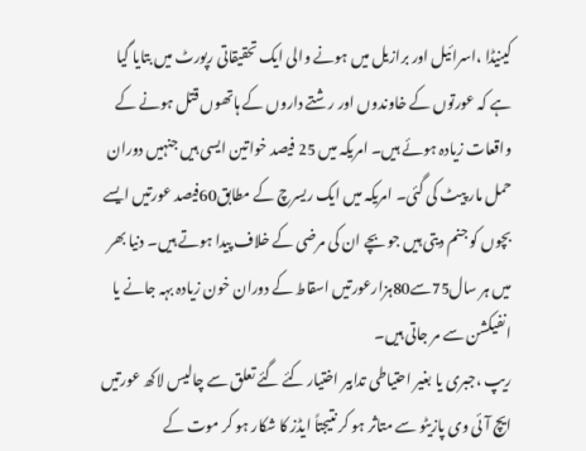کینیڈا ،اسرائیل اور برازیل میں ہونے والی ایک تحقیقاتی رپورٹ میں بتایا گیا ہے کہ عورتوں کے خاوندوں اور رشتے داروں کے ہاتھوں قتل ہونے کے واقعات زیادہ ہوئے ہیں۔ امریکہ میں 25 فیصد خواتین ایسی ہیں جنہیں دوران حمل مار پیٹ کی گئی۔ امریکہ میں ایک ریسرچ کے مطابق60فیصد عورتیں ایسے بچوں کو جنم دیتی ہیں جو بچے ان کی مرضی کے خلاف پیدا ہوتے ہیں۔ دنیا بھر میں ہر سال75سے80ہزارعورتیں اسقاط کے دوران خون زیادہ بہہ جانے یا انفیکشن سے مر جاتی ہیں۔
ریپ ،جبری یا بغیر احتیاطی تدابیر اختیار کئے گئے تعلق سے چالیس لاکھ عورتیں ایچ آئی وی پازیٹو سے متاثر ہو کر نتیجتاً ایڈز کا شکار ہو کر موت کے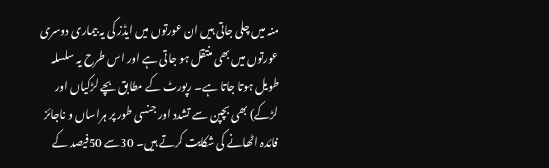منہ میں چلی جاتی ہیں ان عورتوں میں ایڈز کی یہ بیماری دوسری عورتوں میں بھی منتقل ہو جاتی ہے اور اس طرح یہ سلسلہ طویل ہوتا جاتا ہے۔ رپورٹ کے مطابق بچے لڑکیاں اور لڑکے) بھی بچپن سے تشدد اور جنسی طور پر ہراساں و ناجائز فائدہ اٹھانے کی شکایت کرتے ہیں۔ 30سے 50فیصد کے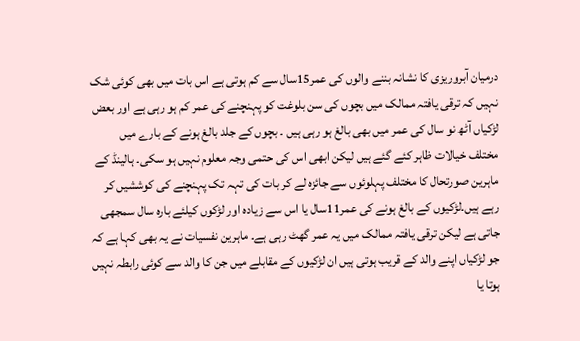درمیان آبروریزی کا نشانہ بننے والوں کی عمر15سال سے کم ہوتی ہے اس بات میں بھی کوئی شک نہیں کہ ترقی یافتہ ممالک میں بچوں کی سن بلوغت کو پہنچنے کی عمر کم ہو رہی ہے اور بعض لڑکیاں آٹھ نو سال کی عمر میں بھی بالغ ہو رہی ہیں ۔ بچوں کے جلد بالغ ہونے کے بارے میں مختلف خیالات ظاہر کئے گئے ہیں لیکن ابھی اس کی حتمی وجہ معلوم نہیں ہو سکی۔ ہالینڈ کے ماہرین صورتحال کا مختلف پہلوئوں سے جائزہ لے کر بات کی تہہ تک پہنچنے کی کوششیں کر رہے ہیں۔لڑکیوں کے بالغ ہونے کی عمر11سال یا اس سے زیادہ اور لڑکوں کیلئے بارہ سال سمجھی جاتی ہے لیکن ترقی یافتہ ممالک میں یہ عمر گھٹ رہی ہے۔ ماہرین نفسیات نے یہ بھی کہا ہے کہ جو لڑکیاں اپنے والد کے قریب ہوتی ہیں ان لڑکیوں کے مقابلے میں جن کا والد سے کوئی رابطہ نہیں ہوتا یا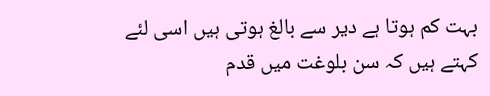بہت کم ہوتا ہے دیر سے بالغ ہوتی ہیں اسی لئے کہتے ہیں کہ سن بلوغت میں قدم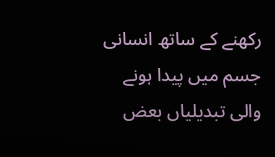رکھنے کے ساتھ انسانی جسم میں پیدا ہونے والی تبدیلیاں بعض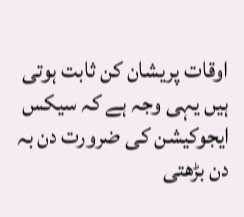اوقات پریشان کن ثابت ہوتی ہیں یہی وجہ ہے کہ سیکس ایجوکیشن کی ضرورت دن بہ دن بڑھتی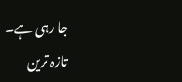جا رہی ہے۔
تازہ ترین